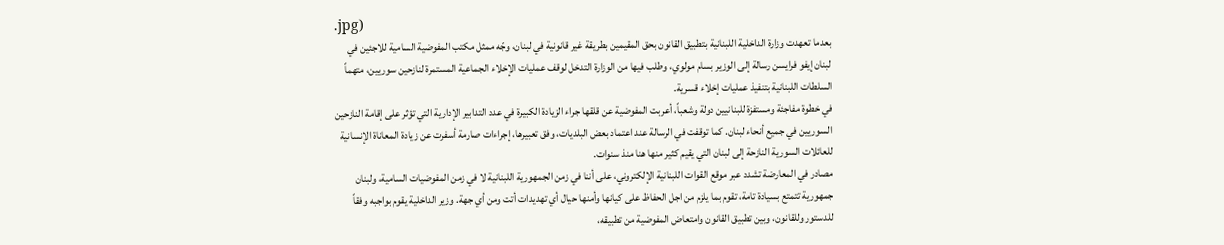.jpg)
بعدما تعهدت وزارة الداخلية اللبنانية بتطبيق القانون بحق المقيمين بطريقة غير قانونية في لبنان، وجّه ممثل مكتب المفوضية السامية للاجئين في لبنان إيفو فرايسن رسالة إلى الوزير بسام مولوي، وطلب فيها من الوزارة التدخل لوقف عمليات الإخلاء الجماعية المستمرة لنازحين سوريين، متهماً السلطات اللبنانية بتنفيذ عمليات إخلاء قسرية.
في خطوة مفاجئة ومستفزة للبنانيين دولة وشعباً، أعربت المفوضية عن قلقها جراء الزيادة الكبيرة في عدد التدابير الإدارية التي تؤثر على إقامة النازحين السوريين في جميع أنحاء لبنان. كما توقفت في الرسالة عند اعتماد بعض البلديات، وفق تعبيرها، إجراءات صارمة أسفرت عن زيادة المعاناة الإنسانية للعائلات السورية النازحة إلى لبنان التي يقيم كثير منها هنا منذ سنوات.
مصادر في المعارضة تشدد عبر موقع القوات اللبنانية الإلكتروني، على أننا في زمن الجمهورية اللبنانية لا في زمن المفوضيات السامية، ولبنان جمهورية تتمتع بسيادة تامة، تقوم بما يلزم من اجل الحفاظ على كيانها وأمنها حيال أي تهديدات أتت ومن أي جهة. وزير الداخلية يقوم بواجبه وفقاً للدستور وللقانون، وبين تطبيق القانون وامتعاض المفوضية من تطبيقه،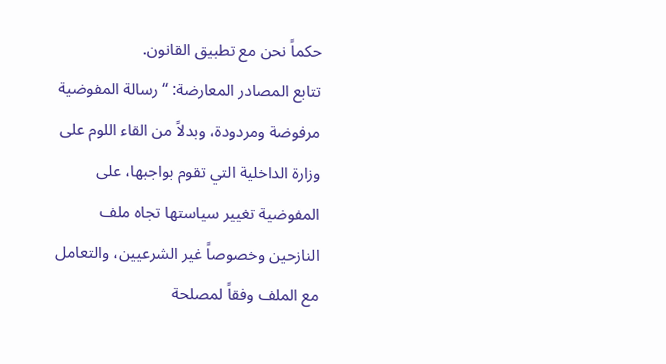حكماً نحن مع تطبيق القانون.
تتابع المصادر المعارضة: “رسالة المفوضية مرفوضة ومردودة، وبدلاً من القاء اللوم على وزارة الداخلية التي تقوم بواجبها، على المفوضية تغيير سياستها تجاه ملف النازحين وخصوصاً غير الشرعيين، والتعامل مع الملف وفقاً لمصلحة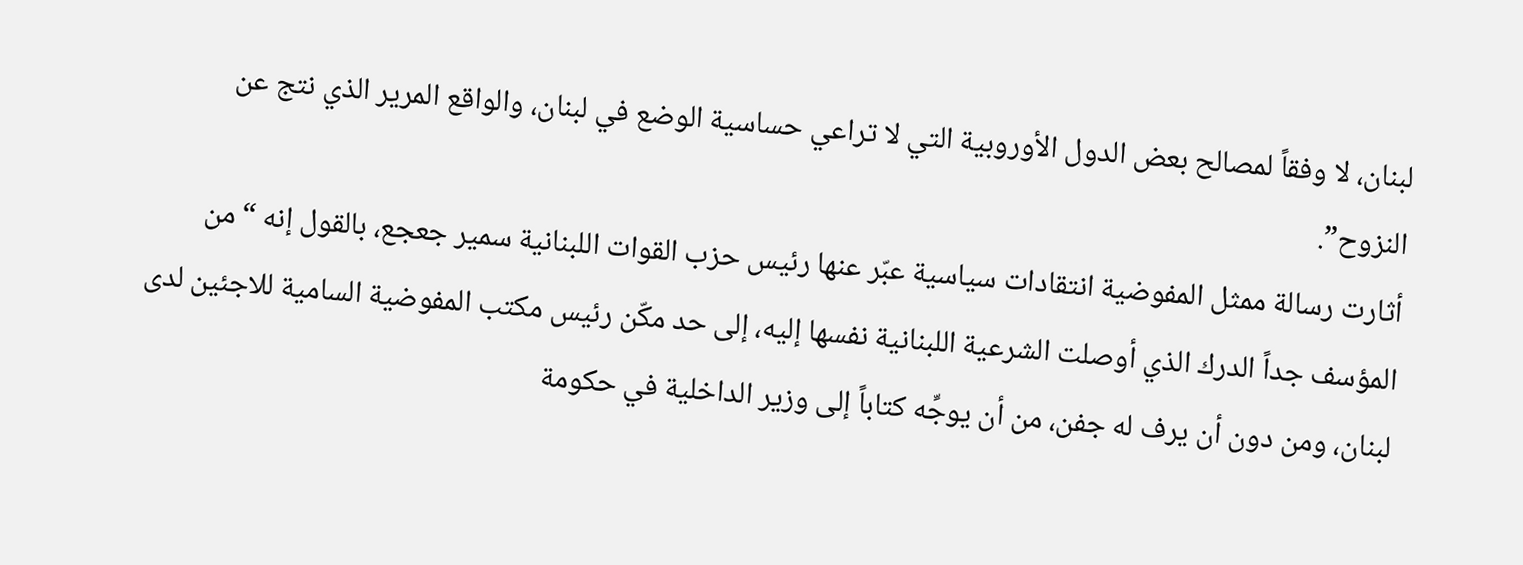لبنان، لا وفقاً لمصالح بعض الدول الأوروبية التي لا تراعي حساسية الوضع في لبنان، والواقع المرير الذي نتج عن النزوح”.
أثارت رسالة ممثل المفوضية انتقادات سياسية عبّر عنها رئيس حزب القوات اللبنانية سمير جعجع، بالقول إنه “من المؤسف جداً الدرك الذي أوصلت الشرعية اللبنانية نفسها إليه، إلى حد مكّن رئيس مكتب المفوضية السامية للاجئين لدى لبنان، ومن دون أن يرف له جفن، من أن يوجِّه كتاباً إلى وزير الداخلية في حكومة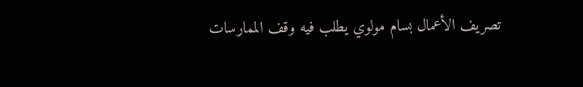تصريف الأعمال بسام مولوي يطلب فيه وقف الممارسات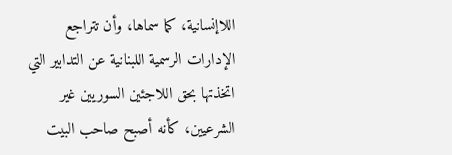اللاإنسانية، كما سماها، وأن تتراجع الإدارات الرسمية اللبنانية عن التدابير التي اتخذتها بحق اللاجئين السوريين غير الشرعيين، كأنه أصبح صاحب البيت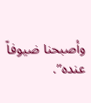وأصبحنا ضيوفاً عنده”.